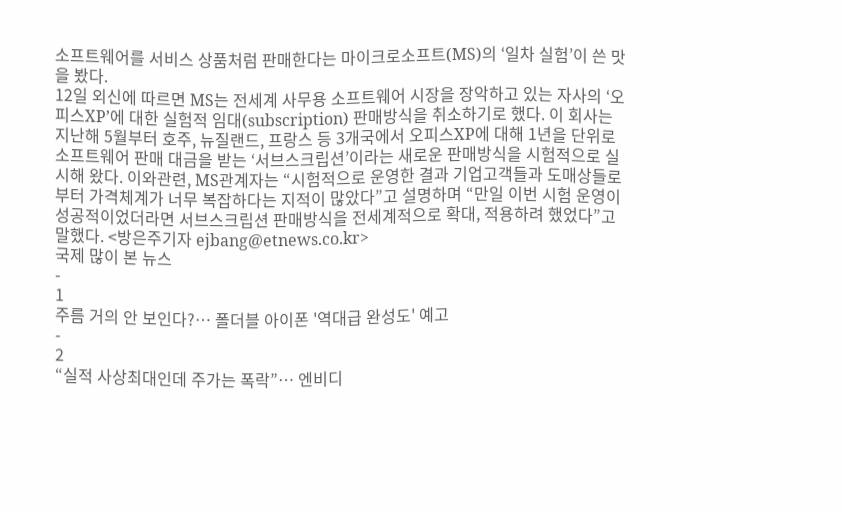소프트웨어를 서비스 상품처럼 판매한다는 마이크로소프트(MS)의 ‘일차 실험’이 쓴 맛을 봤다.
12일 외신에 따르면 MS는 전세계 사무용 소프트웨어 시장을 장악하고 있는 자사의 ‘오피스XP’에 대한 실험적 임대(subscription) 판매방식을 취소하기로 했다. 이 회사는 지난해 5월부터 호주, 뉴질랜드, 프랑스 등 3개국에서 오피스XP에 대해 1년을 단위로 소프트웨어 판매 대금을 받는 ‘서브스크립션’이라는 새로운 판매방식을 시험적으로 실시해 왔다. 이와관련, MS관계자는 “시험적으로 운영한 결과 기업고객들과 도매상들로부터 가격체계가 너무 복잡하다는 지적이 많았다”고 설명하며 “만일 이번 시험 운영이 성공적이었더라면 서브스크립션 판매방식을 전세계적으로 확대, 적용하려 했었다”고 말했다. <방은주기자 ejbang@etnews.co.kr>
국제 많이 본 뉴스
-
1
주름 거의 안 보인다?… 폴더블 아이폰 '역대급 완성도' 예고
-
2
“실적 사상최대인데 주가는 폭락”… 엔비디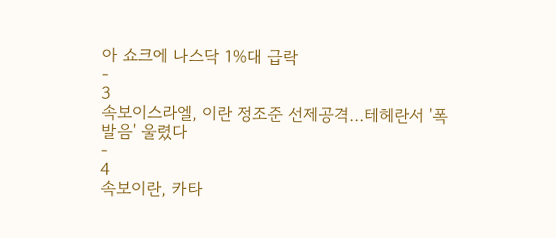아 쇼크에 나스닥 1%대 급락
-
3
속보이스라엘, 이란 정조준 선제공격…테헤란서 '폭발음' 울렸다
-
4
속보이란, 카타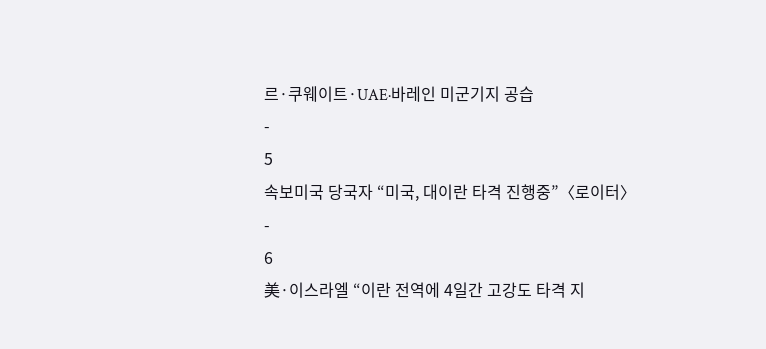르·쿠웨이트·UAE·바레인 미군기지 공습
-
5
속보미국 당국자 “미국, 대이란 타격 진행중”〈로이터〉
-
6
美·이스라엘 “이란 전역에 4일간 고강도 타격 지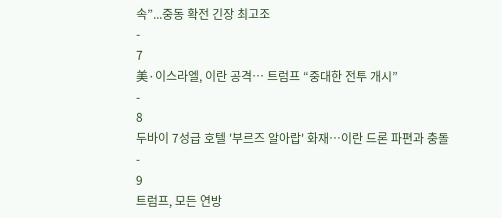속”...중동 확전 긴장 최고조
-
7
美·이스라엘, 이란 공격… 트럼프 “중대한 전투 개시”
-
8
두바이 7성급 호텔 '부르즈 알아랍' 화재…이란 드론 파편과 충돌
-
9
트럼프, 모든 연방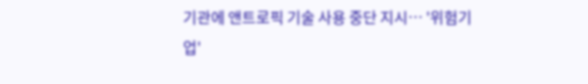기관에 앤트로픽 기술 사용 중단 지시… '위험기업'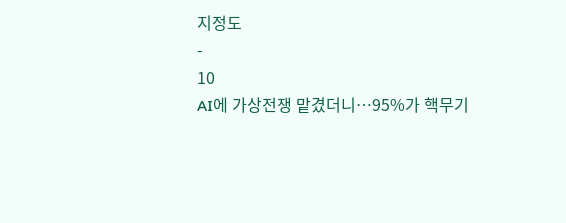지정도
-
10
AI에 가상전쟁 맡겼더니…95%가 핵무기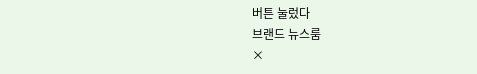버튼 눌렀다
브랜드 뉴스룸
×